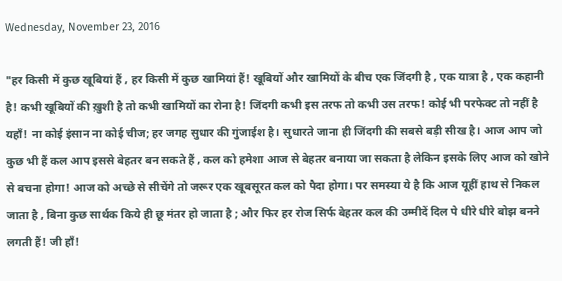Wednesday, November 23, 2016

"हर किसी में कुछ खूबियां हैं , हर किसी में कुछ खामियां हैं! खूबियों और खामियों के बीच एक जिंदगी है , एक यात्रा है , एक कहानी है! कभी खूबियों की ख़ुशी है तो कभी खामियों का रोना है! जिंदगी कभी इस तरफ तो कभी उस तरफ! कोई भी परफेक्ट तो नहीं है यहाँ! ना कोई इंसान ना कोई चीज; हर जगह सुधार की गुंजाईश है। सुधारते जाना ही जिंदगी की सबसे बड़ी सीख है। आज आप जो कुछ भी हैं कल आप इससे बेहतर बन सकते हैं , कल को हमेशा आज से बेहतर बनाया जा सकता है लेकिन इसके लिए आज को खोने से बचना होगा! आज को अच्छे से सीचेंगे तो जरूर एक खूबसूरत कल को पैदा होगा। पर समस्या ये है कि आज यूहीं हाथ से निकल जाता है , बिना कुछ सार्थक किये ही छू मंतर हो जाता है ; और फिर हर रोज सिर्फ बेहतर कल की उम्मीदें दिल पे धीरे धीरे बोझ बनने लगती हैं! जी हाँ!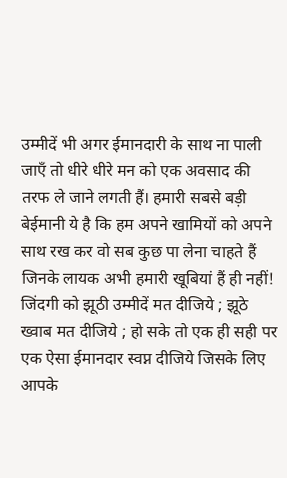उम्मीदें भी अगर ईमानदारी के साथ ना पाली जाएँ तो धीरे धीरे मन को एक अवसाद की तरफ ले जाने लगती हैं। हमारी सबसे बड़ी बेईमानी ये है कि हम अपने खामियों को अपने साथ रख कर वो सब कुछ पा लेना चाहते हैं जिनके लायक अभी हमारी खूबियां हैं ही नहीं! जिंदगी को झूठी उम्मीदें मत दीजिये ; झूठे ख्वाब मत दीजिये ; हो सके तो एक ही सही पर एक ऐसा ईमानदार स्वप्न दीजिये जिसके लिए आपके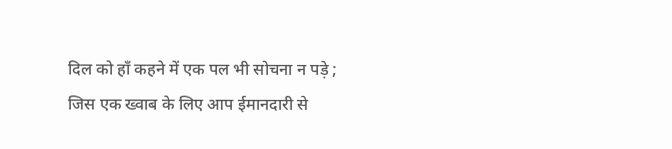दिल को हाँ कहने में एक पल भी सोचना न पड़े ; जिस एक ख्वाब के लिए आप ईमानदारी से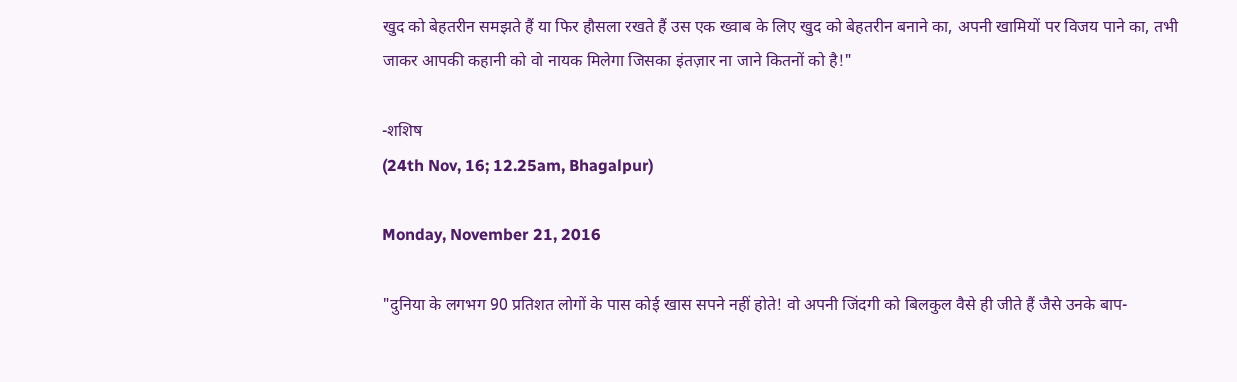खुद को बेहतरीन समझते हैं या फिर हौसला रखते हैं उस एक ख्वाब के लिए खुद को बेहतरीन बनाने का, अपनी खामियों पर विजय पाने का, तभी जाकर आपकी कहानी को वो नायक मिलेगा जिसका इंतज़ार ना जाने कितनों को है!"

-शशिष
(24th Nov, 16; 12.25am, Bhagalpur)

Monday, November 21, 2016

"दुनिया के लगभग 90 प्रतिशत लोगों के पास कोई खास सपने नहीं होते! वो अपनी जिंदगी को बिलकुल वैसे ही जीते हैं जैसे उनके बाप-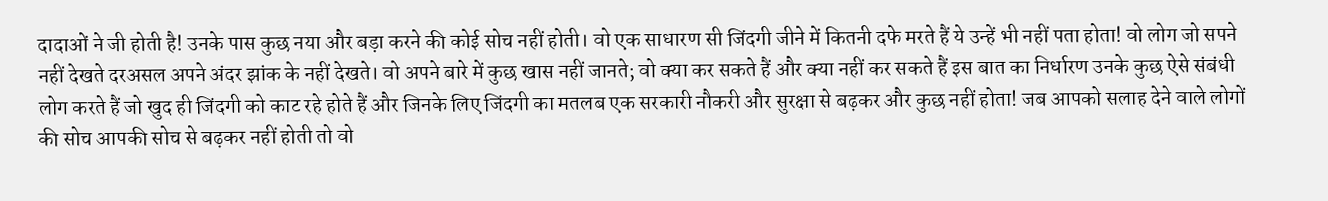दादाओं ने जी होती है! उनके पास कुछ नया और बड़ा करने की कोई सोच नहीं होती। वो एक साधारण सी जिंदगी जीने में कितनी दफे मरते हैं ये उन्हें भी नहीं पता होता! वो लोग जो सपने नहीं देखते दरअसल अपने अंदर झांक के नहीं देखते। वो अपने बारे में कुछ खास नहीं जानते; वो क्या कर सकते हैं और क्या नहीं कर सकते हैं इस बात का निर्धारण उनके कुछ ऐसे संबंधी लोग करते हैं जो खुद ही जिंदगी को काट रहे होते हैं और जिनके लिए जिंदगी का मतलब एक सरकारी नौकरी और सुरक्षा से बढ़कर और कुछ नहीं होता! जब आपको सलाह देने वाले लोगों की सोच आपकी सोच से बढ़कर नहीं होती तो वो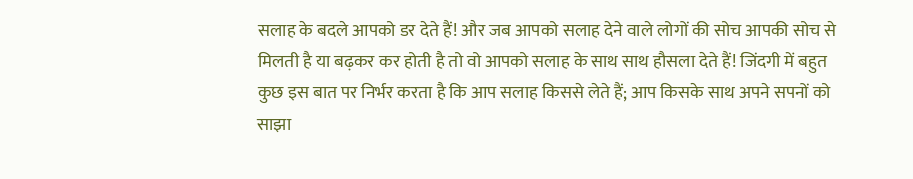सलाह के बदले आपको डर देते हैं! और जब आपको सलाह देने वाले लोगों की सोच आपकी सोच से मिलती है या बढ़कर कर होती है तो वो आपको सलाह के साथ साथ हौसला देते हैं! जिंदगी में बहुत कुछ इस बात पर निर्भर करता है कि आप सलाह किससे लेते हैं; आप किसके साथ अपने सपनों को साझा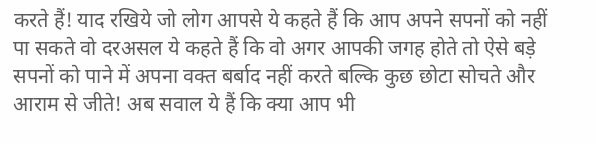करते हैं! याद रखिये जो लोग आपसे ये कहते हैं कि आप अपने सपनों को नहीं पा सकते वो दरअसल ये कहते हैं कि वो अगर आपकी जगह होते तो ऐसे बड़े सपनों को पाने में अपना वक्त बर्बाद नहीं करते बल्कि कुछ छोटा सोचते और आराम से जीते! अब सवाल ये हैं कि क्या आप भी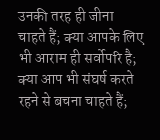उनकी तरह ही जीना चाहते हैं; क्या आपके लिए भी आराम ही सर्वोपरि है; क्या आप भी संघर्ष करते रहने से बचना चाहते हैं;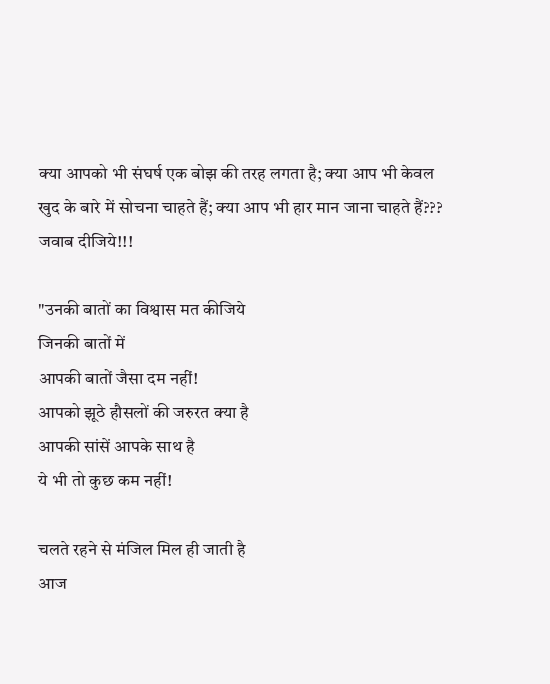क्या आपको भी संघर्ष एक बोझ की तरह लगता है; क्या आप भी केवल खुद के बारे में सोचना चाहते हैं; क्या आप भी हार मान जाना चाहते हैं???
जवाब दीजिये!!!

"उनकी बातों का विश्वास मत कीजिये
जिनकी बातों में
आपकी बातों जैसा दम नहीं!
आपको झूठे हौसलों की जरुरत क्या है
आपकी सांसें आपके साथ है
ये भी तो कुछ कम नहीं!

चलते रहने से मंजिल मिल ही जाती है
आज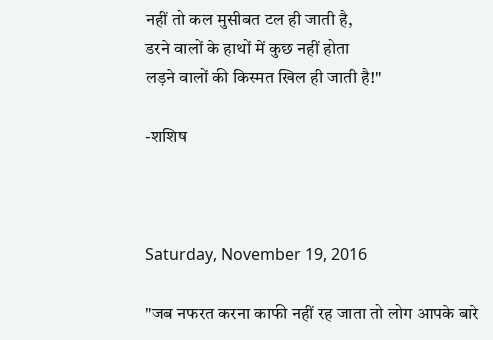नहीं तो कल मुसीबत टल ही जाती है,
डरने वालों के हाथों में कुछ नहीं होता
लड़ने वालों की किस्मत खिल ही जाती है!"

-शशिष



Saturday, November 19, 2016

"जब नफरत करना काफी नहीं रह जाता तो लोग आपके बारे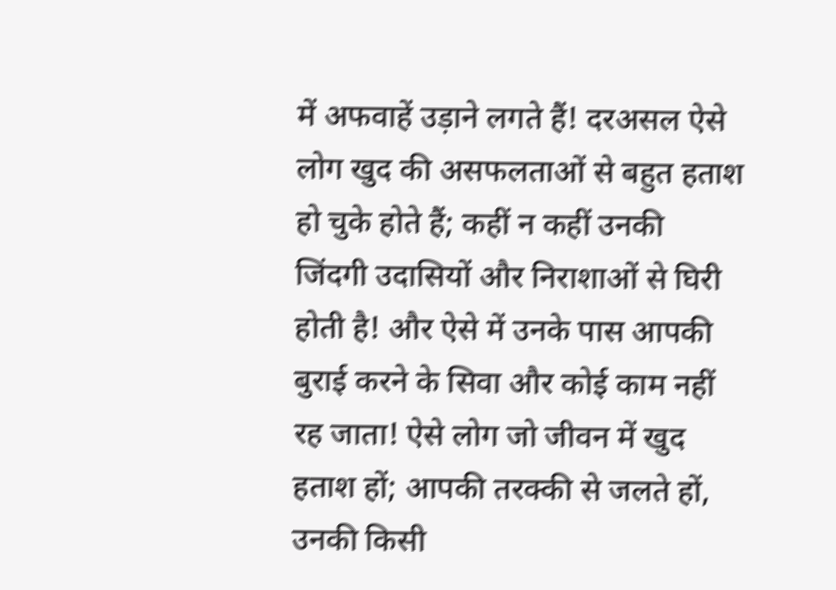में अफवाहें उड़ाने लगते हैं! दरअसल ऐसे लोग खुद की असफलताओं से बहुत हताश हो चुके होते हैं; कहीं न कहीं उनकी जिंदगी उदासियों और निराशाओं से घिरी होती है! और ऐसे में उनके पास आपकी बुराई करने के सिवा और कोई काम नहीं रह जाता! ऐसे लोग जो जीवन में खुद हताश हों; आपकी तरक्की से जलते हों, उनकी किसी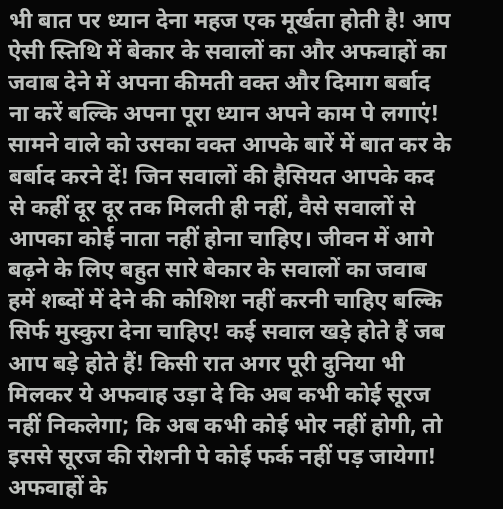भी बात पर ध्यान देना महज एक मूर्खता होती है! आप ऐसी स्तिथि में बेकार के सवालों का और अफवाहों का जवाब देने में अपना कीमती वक्त और दिमाग बर्बाद ना करें बल्कि अपना पूरा ध्यान अपने काम पे लगाएं! सामने वाले को उसका वक्त आपके बारें में बात कर के बर्बाद करने दें! जिन सवालों की हैसियत आपके कद से कहीं दूर दूर तक मिलती ही नहीं, वैसे सवालों से आपका कोई नाता नहीं होना चाहिए। जीवन में आगे बढ़ने के लिए बहुत सारे बेकार के सवालों का जवाब हमें शब्दों में देने की कोशिश नहीं करनी चाहिए बल्कि सिर्फ मुस्कुरा देना चाहिए! कई सवाल खड़े होते हैं जब आप बड़े होते हैं! किसी रात अगर पूरी दुनिया भी मिलकर ये अफवाह उड़ा दे कि अब कभी कोई सूरज नहीं निकलेगा; कि अब कभी कोई भोर नहीं होगी, तो इससे सूरज की रोशनी पे कोई फर्क नहीं पड़ जायेगा! अफवाहों के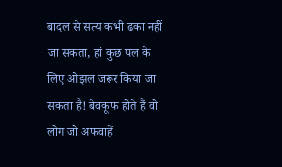बादल से सत्य कभी ढका नहीं जा सकता, हां कुछ पल के लिए ओझल जरूर किया जा सकता है! बेवकूफ होते हैं वो लोग जो अफवाहें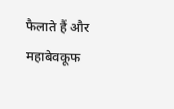फैलाते हैं और महाबेवकूफ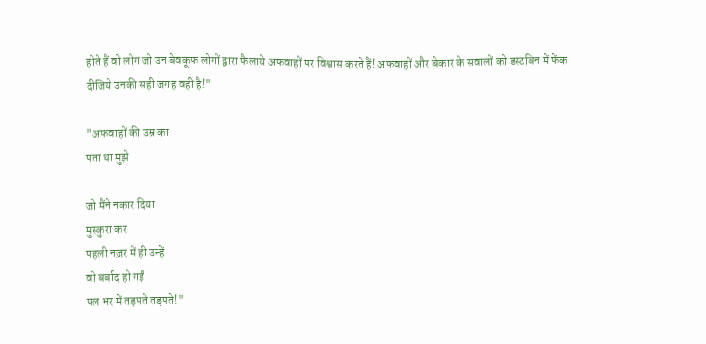होते हैं वो लोग जो उन बेवकूफ लोगों द्वारा फैलाये अफवाहों पर विश्वास करते हैं! अफवाहों और बेकार के सवालों को डस्टबिन में फेंक दीजिये उनकी सही जगह वही है!"

"अफवाहों की उम्र का
पता था मुझे

जो मैंने नकार दिया
मुस्कुरा कर
पहली नज़र में ही उन्हें
वो बर्बाद हो गईं
पल भर में तड़पते तड़पते!"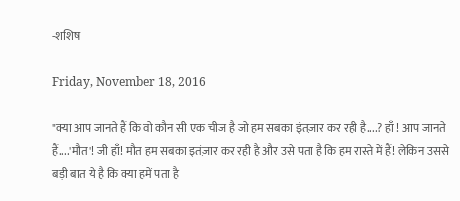-शशिष

Friday, November 18, 2016

"क्या आप जानते हैं कि वो कौन सी एक चीज है जो हम सबका इंतज़ार कर रही है....? हाँ ! आप जानते हैं....'मौत'! जी हाँ! मौत हम सबका इतंज़ार कर रही है और उसे पता है कि हम रास्ते में हैं! लेकिन उससे बड़ी बात ये है कि क्या हमें पता है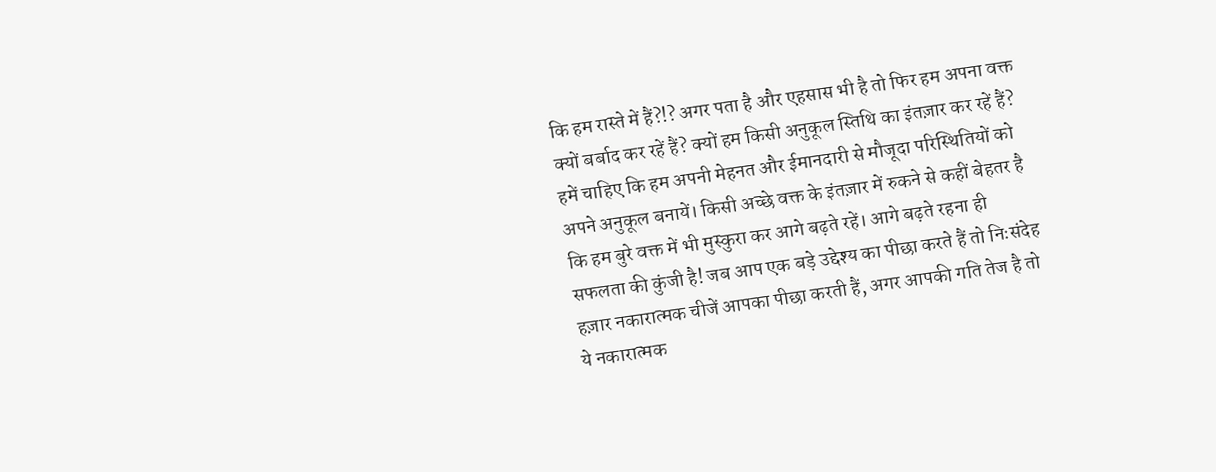कि हम रास्ते में हैं?!? अगर पता है और एहसास भी है तो फिर हम अपना वक्त क्यों बर्बाद कर रहें हैं? क्यों हम किसी अनुकूल स्तिथि का इंतज़ार कर रहें हैं? हमें चाहिए कि हम अपनी मेहनत और ईमानदारी से मौजूदा परिस्थितियों को अपने अनुकूल बनायें। किसी अच्छे वक्त के इंतज़ार में रुकने से कहीं बेहतर है कि हम बुरे वक्त में भी मुस्कुरा कर आगे बढ़ते रहें। आगे बढ़ते रहना ही सफलता की कुंजी है! जब आप एक बड़े उद्देश्य का पीछा करते हैं तो निःसंदेह हज़ार नकारात्मक चीजें आपका पीछा करती हैं, अगर आपकी गति तेज है तो ये नकारात्मक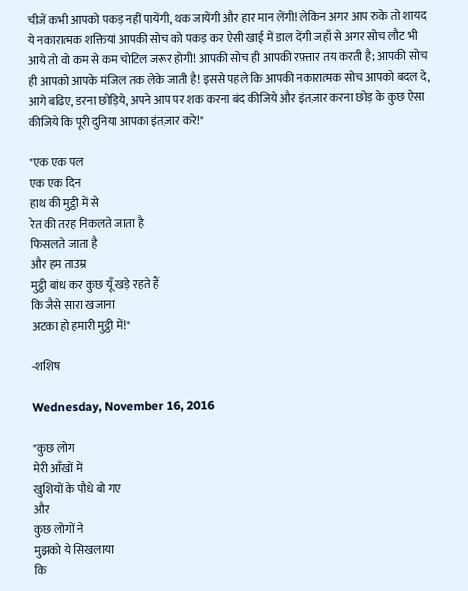चीजें कभी आपको पकड़ नहीं पायेंगी, थक जायेंगी और हार मान लेंगी! लेकिन अगर आप रुके तो शायद ये नकारात्मक शक्तियां आपकी सोच को पकड़ कर ऐसी खाई में डाल देंगी जहाँ से अगर सोच लौट भी आये तो वो कम से कम चोटिल जरूर होगी! आपकी सोच ही आपकी रफ़्तार तय करती है; आपकी सोच ही आपको आपके मंजिल तक लेके जाती है! इससे पहले कि आपकी नकारात्मक सोच आपको बदल दे, आगे बढिए, डरना छोड़िये, अपने आप पर शक करना बंद कीजिये और इंतज़ार करना छोड़ के कुछ ऐसा कीजिये कि पूरी दुनिया आपका इंतज़ार करे!"

"एक एक पल
एक एक दिन
हाथ की मुट्ठी में से
रेत की तरह निकलते जाता है
फिसलते जाता है
और हम ताउम्र
मुट्ठी बांध कर कुछ यूँ खड़े रहते हैं
कि जैसे सारा खजाना
अटका हो हमारी मुट्ठी में!"

-शशिष

Wednesday, November 16, 2016

"कुछ लोग
मेरी आँखों में
खुशियों के पौधे बो गए
और
कुछ लोगों ने
मुझको ये सिखलाया
कि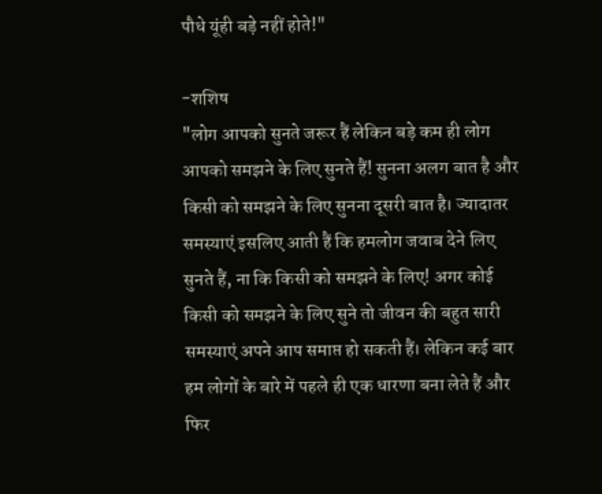पौधे यूंही बड़े नहीं होते!"

-शशिष
"लोग आपको सुनते जरूर हैं लेकिन बड़े कम ही लोग आपको समझने के लिए सुनते हैं! सुनना अलग बात है और किसी को समझने के लिए सुनना दूसरी बात है। ज्यादातर समस्याएं इसलिए आती हैं कि हमलोग जवाब देने लिए सुनते हैं, ना कि किसी को समझने के लिए! अगर कोई किसी को समझने के लिए सुने तो जीवन की बहुत सारी समस्याएं अपने आप समाप्त हो सकती हैं। लेकिन कई बार हम लोगों के बारे में पहले ही एक धारणा बना लेते हैं और फिर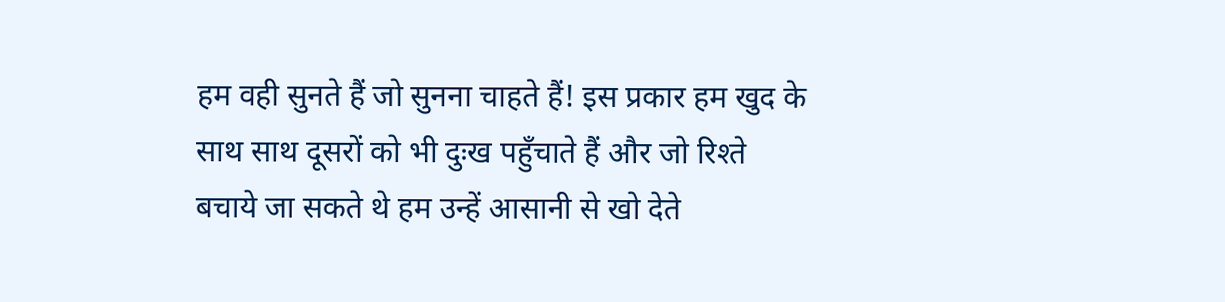हम वही सुनते हैं जो सुनना चाहते हैं! इस प्रकार हम खुद के साथ साथ दूसरों को भी दुःख पहुँचाते हैं और जो रिश्ते बचाये जा सकते थे हम उन्हें आसानी से खो देते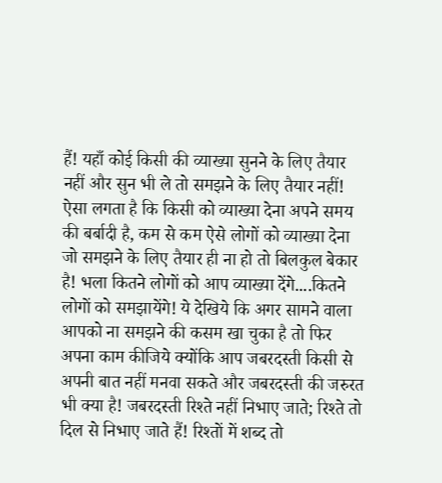हैं! यहाँ कोई किसी की व्याख्या सुनने के लिए तैयार नहीं और सुन भी ले तो समझने के लिए तैयार नहीं! ऐसा लगता है कि किसी को व्याख्या देना अपने समय की बर्बादी है, कम से कम ऐसे लोगों को व्याख्या देना जो समझने के लिए तैयार ही ना हो तो बिलकुल बेकार है! भला कितने लोगों को आप व्याख्या देंगे....कितने लोगों को समझायेंगे! ये देखिये कि अगर सामने वाला आपको ना समझने की कसम खा चुका है तो फिर अपना काम कीजिये क्योंकि आप जबरदस्ती किसी से अपनी बात नहीं मनवा सकते और जबरदस्ती की जरुरत भी क्या है! जबरदस्ती रिश्ते नहीं निभाए जाते; रिश्ते तो दिल से निभाए जाते हैं! रिश्तों में शब्द तो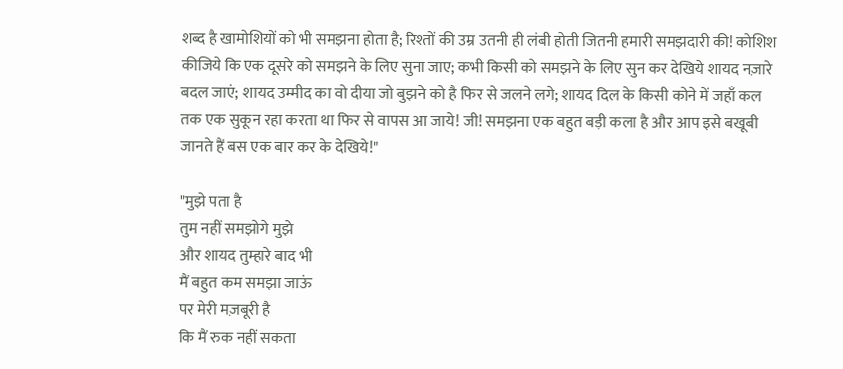शब्द है खामोशियों को भी समझना होता है; रिश्तों की उम्र उतनी ही लंबी होती जितनी हमारी समझदारी की! कोशिश कीजिये कि एक दूसरे को समझने के लिए सुना जाए; कभी किसी को समझने के लिए सुन कर देखिये शायद नज़ारे बदल जाएं; शायद उम्मीद का वो दीया जो बुझने को है फिर से जलने लगे; शायद दिल के किसी कोने में जहाँ कल तक एक सुकून रहा करता था फिर से वापस आ जाये! जी! समझना एक बहुत बड़ी कला है और आप इसे बखूबी जानते हैं बस एक बार कर के देखिये!"

"मुझे पता है
तुम नहीं समझोगे मुझे
और शायद तुम्हारे बाद भी
मैं बहुत कम समझा जाऊं
पर मेरी मज़बूरी है
कि मैं रुक नहीं सकता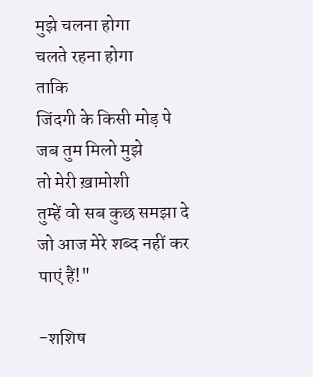मुझे चलना होगा
चलते रहना होगा
ताकि
जिंदगी के किसी मोड़ पे
जब तुम मिलो मुझे
तो मेरी ख़ामोशी
तुम्हें वो सब कुछ समझा दे
जो आज मेरे शब्द नहीं कर पाएं हैं!"

-शशिष